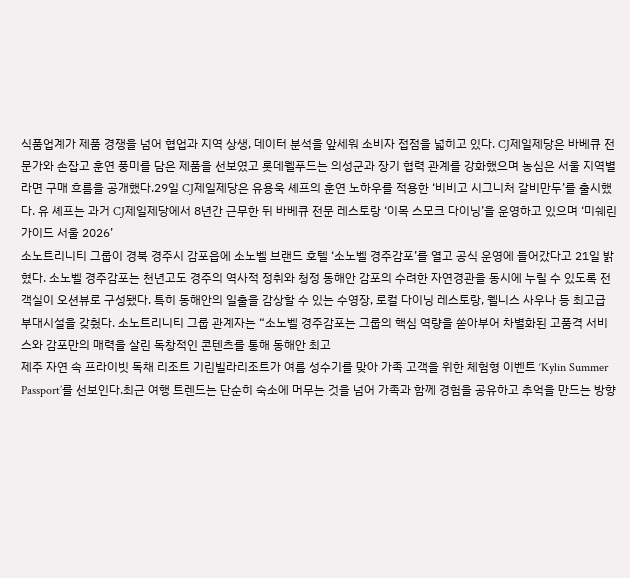식품업계가 제품 경쟁을 넘어 협업과 지역 상생, 데이터 분석을 앞세워 소비자 접점을 넓히고 있다. CJ제일제당은 바베큐 전문가와 손잡고 훈연 풍미를 담은 제품을 선보였고 롯데웰푸드는 의성군과 장기 협력 관계를 강화했으며 농심은 서울 지역별 라면 구매 흐름을 공개했다.29일 CJ제일제당은 유용욱 셰프의 훈연 노하우를 적용한 ‘비비고 시그니처 갈비만두’를 출시했다. 유 셰프는 과거 CJ제일제당에서 8년간 근무한 뒤 바베큐 전문 레스토랑 ‘이목 스모크 다이닝’을 운영하고 있으며 ‘미쉐린 가이드 서울 2026’
소노트리니티 그룹이 경북 경주시 감포읍에 소노벨 브랜드 호텔 ‘소노벨 경주감포’를 열고 공식 운영에 들어갔다고 21일 밝혔다. 소노벨 경주감포는 천년고도 경주의 역사적 정취와 청정 동해안 감포의 수려한 자연경관을 동시에 누릴 수 있도록 전 객실이 오션뷰로 구성됐다. 특히 동해안의 일출을 감상할 수 있는 수영장, 로컬 다이닝 레스토랑, 웰니스 사우나 등 최고급 부대시설을 갖췄다. 소노트리니티 그룹 관계자는 “소노벨 경주감포는 그룹의 핵심 역량을 쏟아부어 차별화된 고품격 서비스와 감포만의 매력을 살린 독창적인 콘텐츠를 통해 동해안 최고
제주 자연 속 프라이빗 독채 리조트 기린빌라리조트가 여름 성수기를 맞아 가족 고객을 위한 체험형 이벤트 ‘Kylin Summer Passport’를 선보인다.최근 여행 트렌드는 단순히 숙소에 머무는 것을 넘어 가족과 함께 경험을 공유하고 추억을 만드는 방향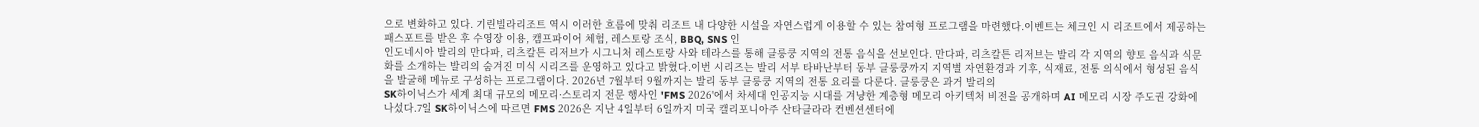으로 변화하고 있다. 기린빌라리조트 역시 이러한 흐름에 맞춰 리조트 내 다양한 시설을 자연스럽게 이용할 수 있는 참여형 프로그램을 마련했다.이벤트는 체크인 시 리조트에서 제공하는 패스포트를 받은 후 수영장 이용, 캠프파이어 체험, 레스토랑 조식, BBQ, SNS 인
인도네시아 발리의 만다파, 리츠칼튼 리저브가 시그니처 레스토랑 사와 테라스를 통해 클룽쿵 지역의 전통 음식을 선보인다. 만다파, 리츠칼튼 리저브는 발리 각 지역의 향토 음식과 식문화를 소개하는 발리의 숨겨진 미식 시리즈를 운영하고 있다고 밝혔다.이번 시리즈는 발리 서부 타바난부터 동부 클룽쿵까지 지역별 자연환경과 기후, 식재료, 전통 의식에서 형성된 음식을 발굴해 메뉴로 구성하는 프로그램이다. 2026년 7월부터 9월까지는 발리 동부 클룽쿵 지역의 전통 요리를 다룬다. 클룽쿵은 과거 발리의
SK하이닉스가 세계 최대 규모의 메모리·스토리지 전문 행사인 'FMS 2026'에서 차세대 인공지능 시대를 겨냥한 계층형 메모리 아키텍처 비전을 공개하며 AI 메모리 시장 주도권 강화에 나섰다.7일 SK하이닉스에 따르면 FMS 2026은 지난 4일부터 6일까지 미국 캘리포니아주 산타클라라 컨벤션센터에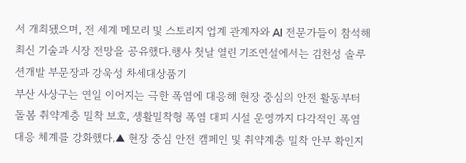서 개최됐으며, 전 세계 메모리 및 스토리지 업계 관계자와 AI 전문가들이 참석해 최신 기술과 시장 전망을 공유했다.행사 첫날 열린 기조연설에서는 김천성 솔루션개발 부문장과 강욱성 차세대상품기
부산 사상구는 연일 이어지는 극한 폭염에 대응해 현장 중심의 안전 활동부터 돌봄 취약계층 밀착 보호, 생활밀착형 폭염 대피 시설 운영까지 다각적인 폭염 대응 체계를 강화했다.▲ 현장 중심 안전 캠페인 및 취약계층 밀착 안부 확인지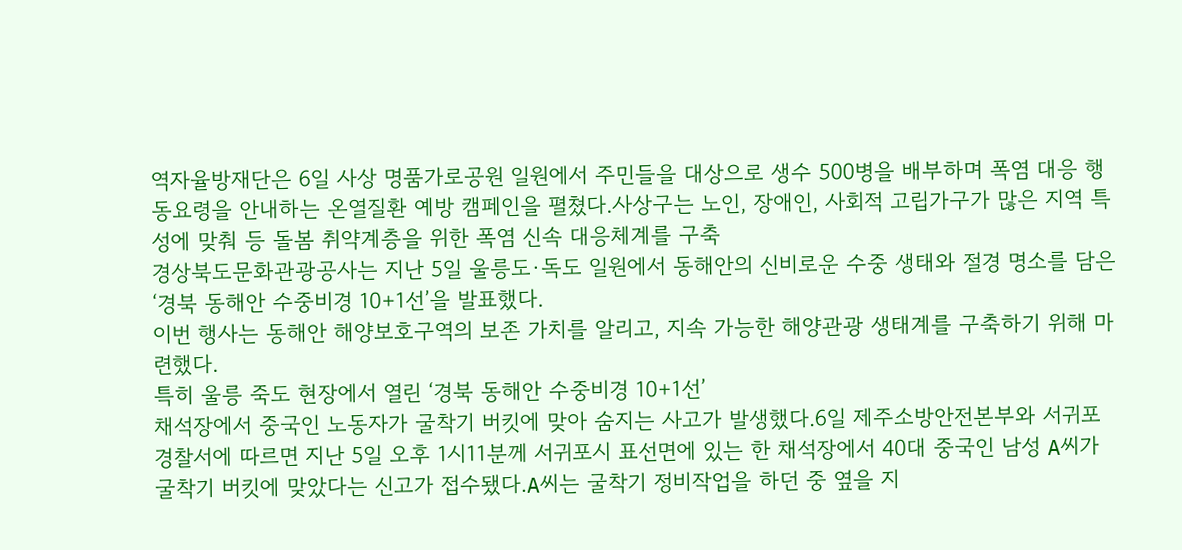역자율방재단은 6일 사상 명품가로공원 일원에서 주민들을 대상으로 생수 500병을 배부하며 폭염 대응 행동요령을 안내하는 온열질환 예방 캠페인을 펼쳤다.사상구는 노인, 장애인, 사회적 고립가구가 많은 지역 특성에 맞춰 등 돌봄 취약계층을 위한 폭염 신속 대응체계를 구축
경상북도문화관광공사는 지난 5일 울릉도·독도 일원에서 동해안의 신비로운 수중 생태와 절경 명소를 담은 ‘경북 동해안 수중비경 10+1선’을 발표했다.
이번 행사는 동해안 해양보호구역의 보존 가치를 알리고, 지속 가능한 해양관광 생태계를 구축하기 위해 마련했다.
특히 울릉 죽도 현장에서 열린 ‘경북 동해안 수중비경 10+1선’
채석장에서 중국인 노동자가 굴착기 버킷에 맞아 숨지는 사고가 발생했다.6일 제주소방안전본부와 서귀포경찰서에 따르면 지난 5일 오후 1시11분께 서귀포시 표선면에 있는 한 채석장에서 40대 중국인 남성 A씨가 굴착기 버킷에 맞았다는 신고가 접수됐다.A씨는 굴착기 정비작업을 하던 중 옆을 지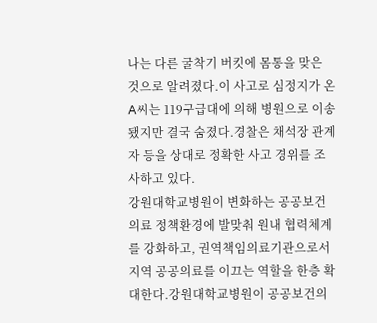나는 다른 굴착기 버킷에 몸통을 맞은 것으로 알려졌다.이 사고로 심정지가 온 A씨는 119구급대에 의해 병원으로 이송됐지만 결국 숨졌다.경찰은 채석장 관계자 등을 상대로 정확한 사고 경위를 조사하고 있다.
강원대학교병원이 변화하는 공공보건의료 정책환경에 발맞춰 원내 협력체계를 강화하고, 권역책임의료기관으로서 지역 공공의료를 이끄는 역할을 한층 확대한다.강원대학교병원이 공공보건의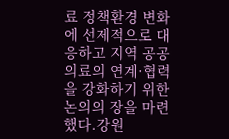료 정책환경 변화에 선제적으로 대응하고 지역 공공의료의 연계·협력을 강화하기 위한 논의의 장을 마련했다.강원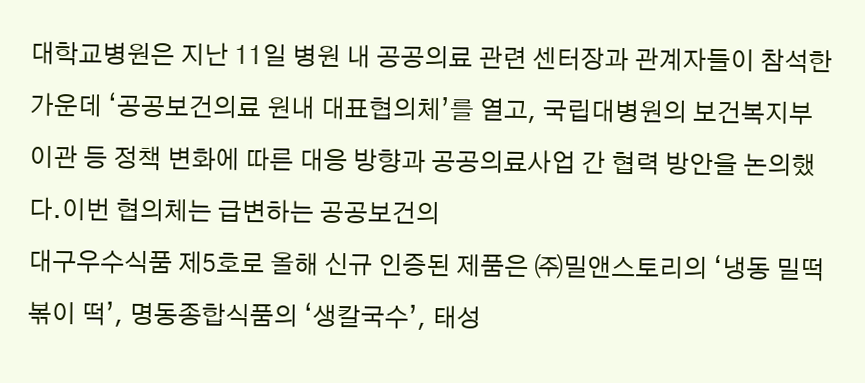대학교병원은 지난 11일 병원 내 공공의료 관련 센터장과 관계자들이 참석한 가운데 ‘공공보건의료 원내 대표협의체’를 열고, 국립대병원의 보건복지부 이관 등 정책 변화에 따른 대응 방향과 공공의료사업 간 협력 방안을 논의했다.이번 협의체는 급변하는 공공보건의
대구우수식품 제5호로 올해 신규 인증된 제품은 ㈜밀앤스토리의 ‘냉동 밀떡볶이 떡’, 명동종합식품의 ‘생칼국수’, 태성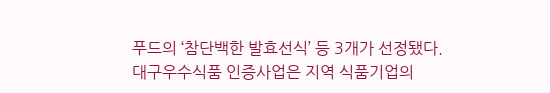푸드의 ‘참단백한 발효선식’ 등 3개가 선정됐다.
대구우수식품 인증사업은 지역 식품기업의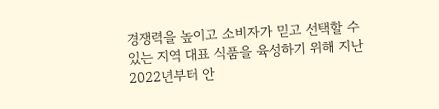경쟁력을 높이고 소비자가 믿고 선택할 수 있는 지역 대표 식품을 육성하기 위해 지난 2022년부터 안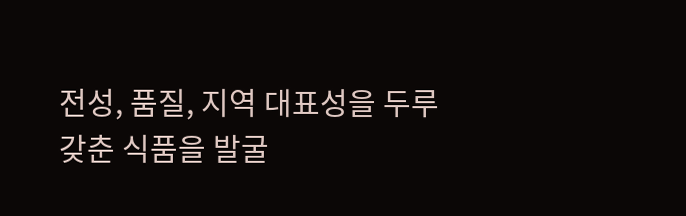전성, 품질, 지역 대표성을 두루 갖춘 식품을 발굴